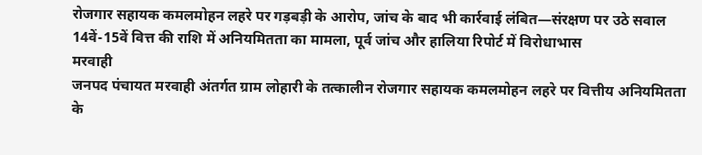रोजगार सहायक कमलमोहन लहरे पर गड़बड़ी के आरोप, जांच के बाद भी कार्रवाई लंबित—संरक्षण पर उठे सवाल
14वें-15वें वित्त की राशि में अनियमितता का मामला, पूर्व जांच और हालिया रिपोर्ट में विरोधाभास
मरवाही
जनपद पंचायत मरवाही अंतर्गत ग्राम लोहारी के तत्कालीन रोजगार सहायक कमलमोहन लहरे पर वित्तीय अनियमितता के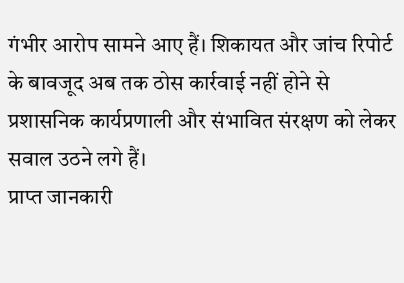गंभीर आरोप सामने आए हैं। शिकायत और जांच रिपोर्ट के बावजूद अब तक ठोस कार्रवाई नहीं होने से प्रशासनिक कार्यप्रणाली और संभावित संरक्षण को लेकर सवाल उठने लगे हैं।
प्राप्त जानकारी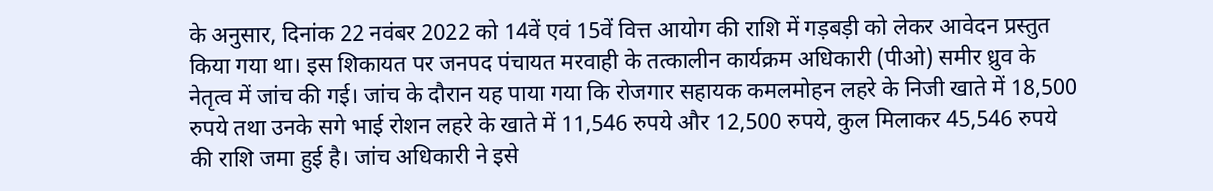के अनुसार, दिनांक 22 नवंबर 2022 को 14वें एवं 15वें वित्त आयोग की राशि में गड़बड़ी को लेकर आवेदन प्रस्तुत किया गया था। इस शिकायत पर जनपद पंचायत मरवाही के तत्कालीन कार्यक्रम अधिकारी (पीओ) समीर ध्रुव के नेतृत्व में जांच की गई। जांच के दौरान यह पाया गया कि रोजगार सहायक कमलमोहन लहरे के निजी खाते में 18,500 रुपये तथा उनके सगे भाई रोशन लहरे के खाते में 11,546 रुपये और 12,500 रुपये, कुल मिलाकर 45,546 रुपये की राशि जमा हुई है। जांच अधिकारी ने इसे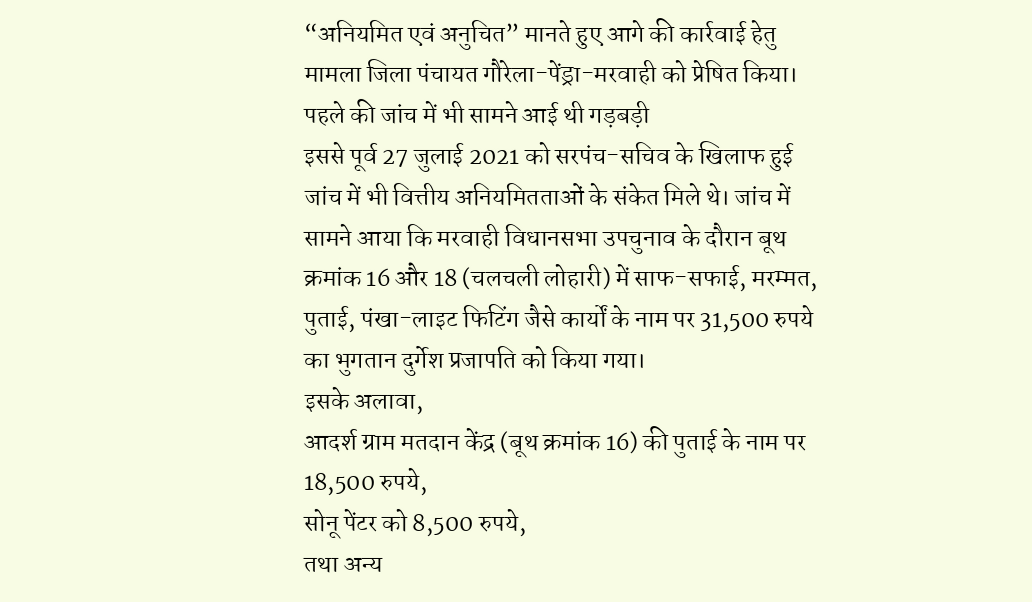“अनियमित एवं अनुचित” मानते हुए आगे की कार्रवाई हेतु मामला जिला पंचायत गौरेला-पेंड्रा-मरवाही को प्रेषित किया।
पहले की जांच में भी सामने आई थी गड़बड़ी
इससे पूर्व 27 जुलाई 2021 को सरपंच-सचिव के खिलाफ हुई जांच में भी वित्तीय अनियमितताओं के संकेत मिले थे। जांच में सामने आया कि मरवाही विधानसभा उपचुनाव के दौरान बूथ क्रमांक 16 और 18 (चलचली लोहारी) में साफ-सफाई, मरम्मत, पुताई, पंखा-लाइट फिटिंग जैसे कार्यों के नाम पर 31,500 रुपये का भुगतान दुर्गेश प्रजापति को किया गया।
इसके अलावा,
आदर्श ग्राम मतदान केंद्र (बूथ क्रमांक 16) की पुताई के नाम पर 18,500 रुपये,
सोनू पेंटर को 8,500 रुपये,
तथा अन्य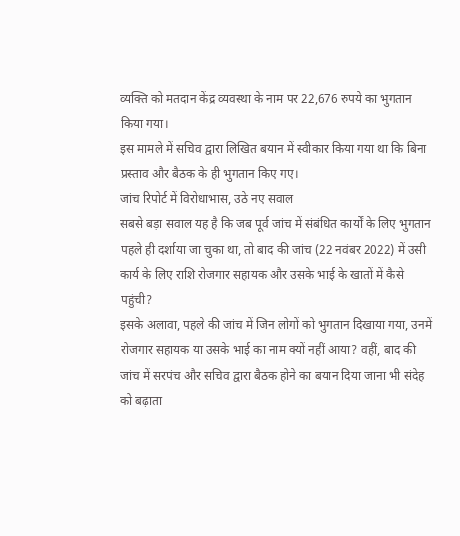व्यक्ति को मतदान केंद्र व्यवस्था के नाम पर 22,676 रुपये का भुगतान किया गया।
इस मामले में सचिव द्वारा लिखित बयान में स्वीकार किया गया था कि बिना प्रस्ताव और बैठक के ही भुगतान किए गए।
जांच रिपोर्ट में विरोधाभास, उठे नए सवाल
सबसे बड़ा सवाल यह है कि जब पूर्व जांच में संबंधित कार्यों के लिए भुगतान पहले ही दर्शाया जा चुका था, तो बाद की जांच (22 नवंबर 2022) में उसी कार्य के लिए राशि रोजगार सहायक और उसके भाई के खातों में कैसे पहुंची?
इसके अलावा, पहले की जांच में जिन लोगों को भुगतान दिखाया गया, उनमें रोजगार सहायक या उसके भाई का नाम क्यों नहीं आया? वहीं, बाद की जांच में सरपंच और सचिव द्वारा बैठक होने का बयान दिया जाना भी संदेह को बढ़ाता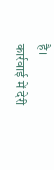है।
कार्रवाई में देरी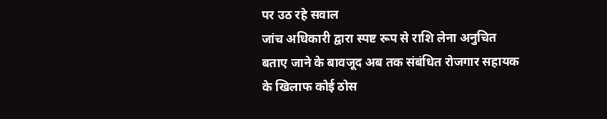पर उठ रहे सवाल
जांच अधिकारी द्वारा स्पष्ट रूप से राशि लेना अनुचित बताए जाने के बावजूद अब तक संबंधित रोजगार सहायक के खिलाफ कोई ठोस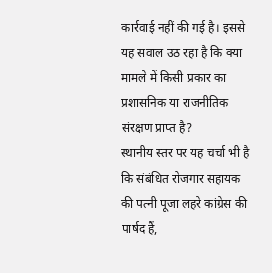कार्रवाई नहीं की गई है। इससे यह सवाल उठ रहा है कि क्या मामले में किसी प्रकार का प्रशासनिक या राजनीतिक संरक्षण प्राप्त है?
स्थानीय स्तर पर यह चर्चा भी है कि संबंधित रोजगार सहायक की पत्नी पूजा लहरे कांग्रेस की पार्षद हैं,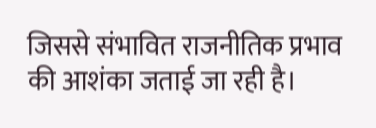जिससे संभावित राजनीतिक प्रभाव की आशंका जताई जा रही है।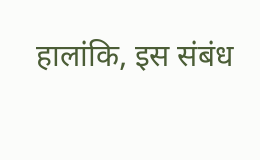हालांकि, इस संबंध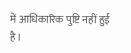में आधिकारिक पुष्टि नहीं हुई है।